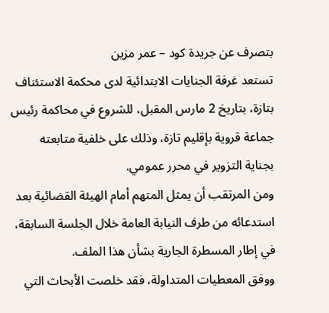بتصرف عن جريدة كود – عمر مزين
تستعد غرفة الجنايات الابتدائية لدى محكمة الاستئناف بتازة، بتاريخ 2 مارس المقبل، للشروع في محاكمة رئيس جماعة قروية بإقليم تازة، وذلك على خلفية متابعته بجناية التزوير في محرر عمومي.
ومن المرتقب أن يمثل المتهم أمام الهيئة القضائية بعد استدعائه من طرف النيابة العامة خلال الجلسة السابقة، في إطار المسطرة الجارية بشأن هذا الملف.
ووفق المعطيات المتداولة، فقد خلصت الأبحاث التي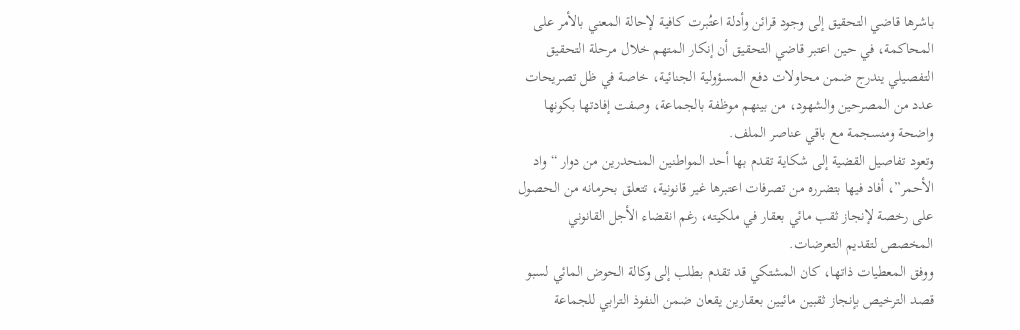باشرها قاضي التحقيق إلى وجود قرائن وأدلة اعتُبرت كافية لإحالة المعني بالأمر على المحاكمة، في حين اعتبر قاضي التحقيق أن إنكار المتهم خلال مرحلة التحقيق التفصيلي يندرج ضمن محاولات دفع المسؤولية الجنائية، خاصة في ظل تصريحات عدد من المصرحين والشهود، من بينهم موظفة بالجماعة، وصفت إفادتها بكونها واضحة ومنسجمة مع باقي عناصر الملف.
وتعود تفاصيل القضية إلى شكاية تقدم بها أحد المواطنين المنحدرين من دوار “واد الأحمر”، أفاد فيها بتضرره من تصرفات اعتبرها غير قانونية، تتعلق بحرمانه من الحصول على رخصة لإنجاز ثقب مائي بعقار في ملكيته، رغم انقضاء الأجل القانوني المخصص لتقديم التعرضات.
ووفق المعطيات ذاتها، كان المشتكي قد تقدم بطلب إلى وكالة الحوض المائي لسبو قصد الترخيص بإنجاز ثقبين مائيين بعقارين يقعان ضمن النفوذ الترابي للجماعة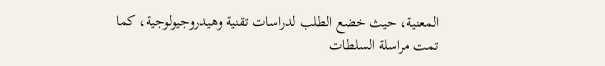المعنية، حيث خضع الطلب لدراسات تقنية وهيدروجيولوجية، كما تمت مراسلة السلطات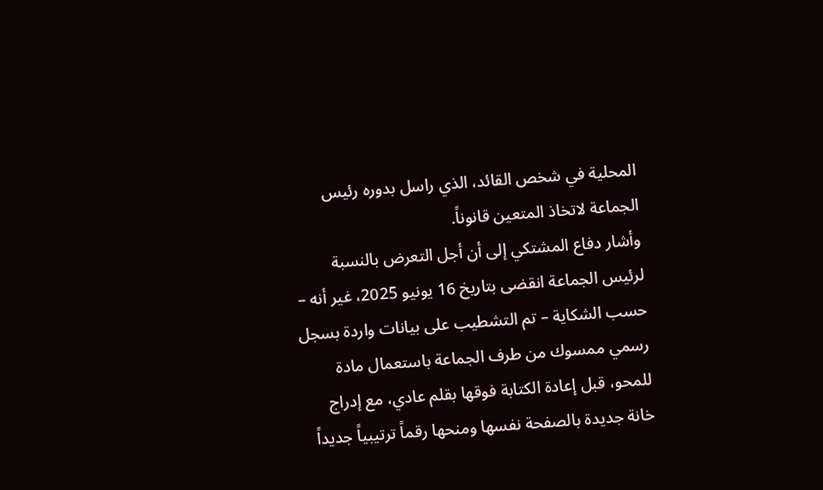المحلية في شخص القائد، الذي راسل بدوره رئيس الجماعة لاتخاذ المتعين قانوناً.
وأشار دفاع المشتكي إلى أن أجل التعرض بالنسبة لرئيس الجماعة انقضى بتاريخ 16 يونيو 2025، غير أنه – حسب الشكاية – تم التشطيب على بيانات واردة بسجل رسمي ممسوك من طرف الجماعة باستعمال مادة للمحو، قبل إعادة الكتابة فوقها بقلم عادي، مع إدراج خانة جديدة بالصفحة نفسها ومنحها رقماً ترتيبياً جديداً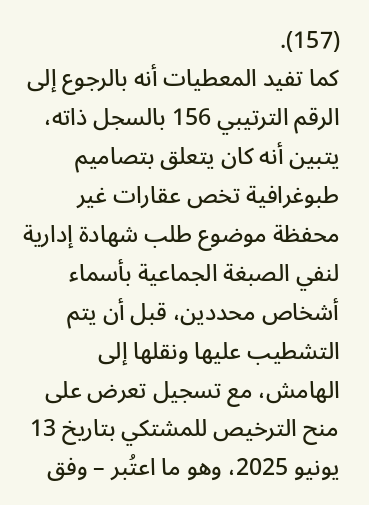(157).
كما تفيد المعطيات أنه بالرجوع إلى الرقم الترتيبي 156 بالسجل ذاته، يتبين أنه كان يتعلق بتصاميم طبوغرافية تخص عقارات غير محفظة موضوع طلب شهادة إدارية لنفي الصبغة الجماعية بأسماء أشخاص محددين، قبل أن يتم التشطيب عليها ونقلها إلى الهامش، مع تسجيل تعرض على منح الترخيص للمشتكي بتاريخ 13 يونيو 2025، وهو ما اعتُبر – وفق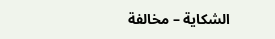الشكاية – مخالفة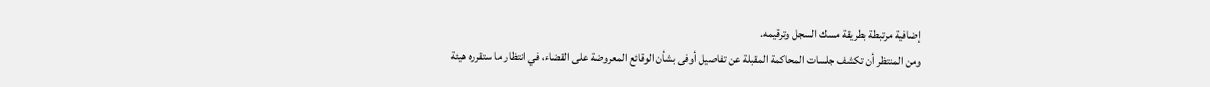إضافية مرتبطة بطريقة مسك السجل وترقيمه.
ومن المنتظر أن تكشف جلسات المحاكمة المقبلة عن تفاصيل أوفى بشأن الوقائع المعروضة على القضاء، في انتظار ما ستقرره هيئة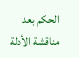الحكم بعد مناقشة الأدلة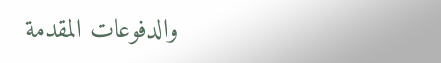والدفوعات المقدمة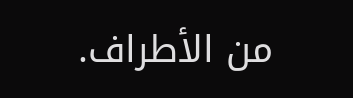من الأطراف.